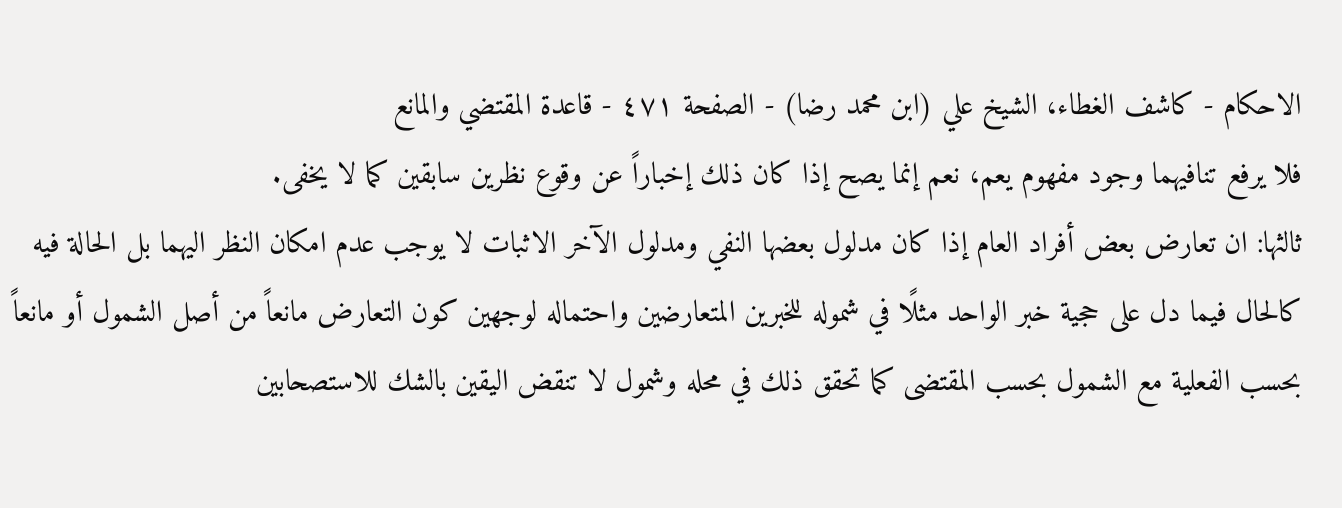الاحكام - كاشف الغطاء، الشيخ علي (ابن محمد رضا) - الصفحة ٤٧١ - قاعدة المقتضي والمانع
فلا يرفع تنافيهما وجود مفهوم يعم، نعم إنما يصح إذا كان ذلك إخباراً عن وقوع نظرين سابقين كما لا يخفى.
ثالثها: ان تعارض بعض أفراد العام إذا كان مدلول بعضها النفي ومدلول الآخر الاثبات لا يوجب عدم امكان النظر اليهما بل الحالة فيه كالحال فيما دل على حجية خبر الواحد مثلًا في شموله للخبرين المتعارضين واحتماله لوجهين كون التعارض مانعاً من أصل الشمول أو مانعاً بحسب الفعلية مع الشمول بحسب المقتضى كما تحقق ذلك في محله وشمول لا تنقض اليقين بالشك للاستصحابين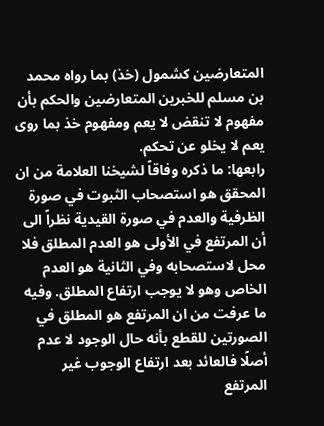المتعارضين كشمول (خذ) بما رواه محمد بن مسلم للخبرين المتعارضين والحكم بأن مفهوم لا تنقض لا يعم ومفهوم خذ بما روى يعم لا يخلو عن تحكم.
رابعها: ما ذكره وفاقاً لشيخنا العلامة من ان المحقق هو استصحاب الثبوت في صورة الظرفية والعدم في صورة القيدية نظراً الى أن المرتفع في الأولى هو العدم المطلق فلا محل لاستصحابه وفي الثانية هو العدم الخاص وهو لا يوجب ارتفاع المطلق. وفيه ما عرفت من ان المرتفع هو المطلق في الصورتين للقطع بأنه حال الوجود لا عدم أصلًا فالعائد بعد ارتفاع الوجوب غير المرتفع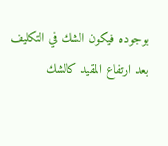بوجوده فيكون الشك في التكليف بعد ارتفاع المقيد كالشك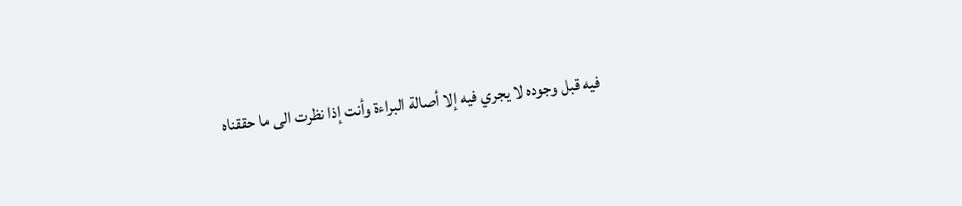فيه قبل وجوده لا يجري فيه إلا أصالة البراءة وأنت إذا نظرت الى ما حققناه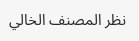نظر المصنف الخالي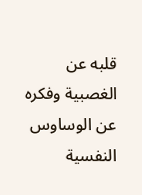قلبه عن الغصبية وفكره عن الوساوس النفسية